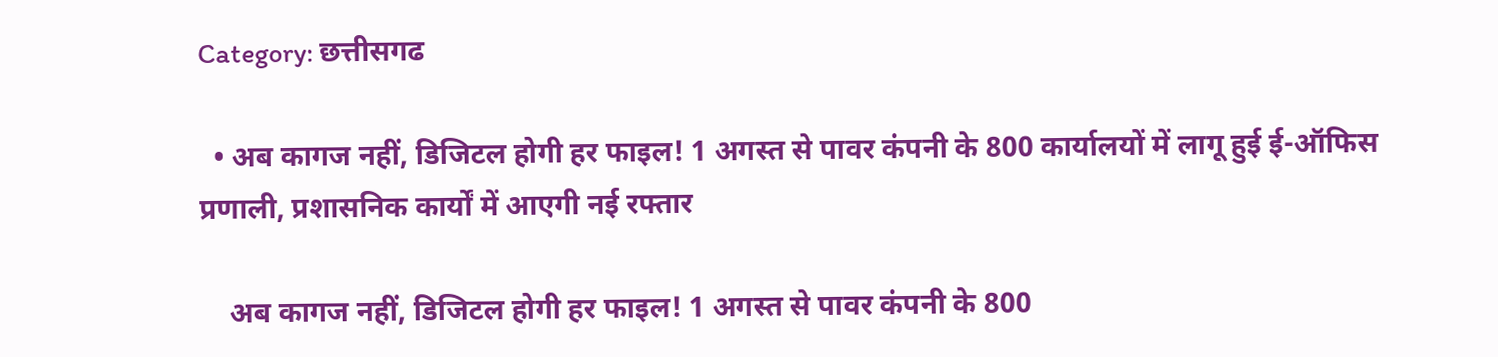Category: छत्तीसगढ

  • अब कागज नहीं, डिजिटल होगी हर फाइल! 1 अगस्त से पावर कंपनी के 800 कार्यालयों में लागू हुई ई-ऑफिस प्रणाली, प्रशासनिक कार्यों में आएगी नई रफ्तार

    अब कागज नहीं, डिजिटल होगी हर फाइल! 1 अगस्त से पावर कंपनी के 800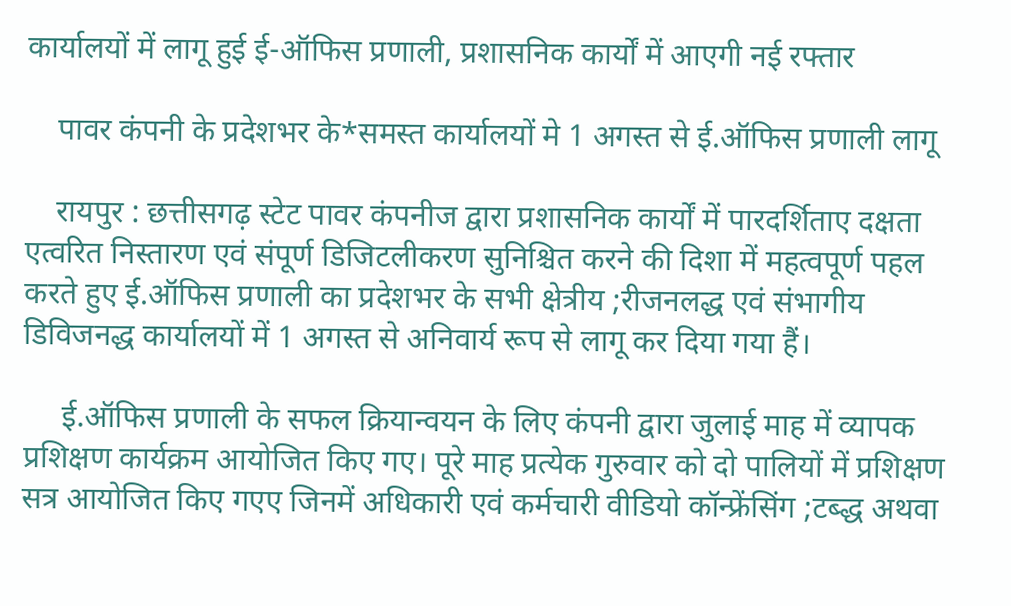कार्यालयों में लागू हुई ई-ऑफिस प्रणाली, प्रशासनिक कार्यों में आएगी नई रफ्तार

    पावर कंपनी के प्रदेशभर के*समस्त कार्यालयों मे 1 अगस्त से ई.ऑफिस प्रणाली लागू

    रायपुर : छत्तीसगढ़ स्टेट पावर कंपनीज द्वारा प्रशासनिक कार्यों में पारदर्शिताए दक्षता एत्वरित निस्तारण एवं संपूर्ण डिजिटलीकरण सुनिश्चित करने की दिशा में महत्वपूर्ण पहल करते हुए ई.ऑफिस प्रणाली का प्रदेशभर के सभी क्षेत्रीय ;रीजनलद्ध एवं संभागीय डिविजनद्ध कार्यालयों में 1 अगस्त से अनिवार्य रूप से लागू कर दिया गया हैं।

     ई.ऑफिस प्रणाली के सफल क्रियान्वयन के लिए कंपनी द्वारा जुलाई माह में व्यापक प्रशिक्षण कार्यक्रम आयोजित किए गए। पूरे माह प्रत्येक गुरुवार को दो पालियों में प्रशिक्षण सत्र आयोजित किए गएए जिनमें अधिकारी एवं कर्मचारी वीडियो कॉन्फ्रेंसिंग ;टब्द्ध अथवा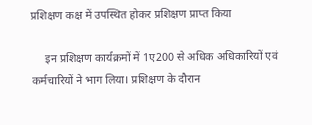प्रशिक्षण कक्ष में उपस्थित होकर प्रशिक्षण प्राप्त किया

     इन प्रशिक्षण कार्यक्रमों में 1ए200 से अधिक अधिकारियों एवं कर्मचारियों ने भाग लिया। प्रशिक्षण के दौरान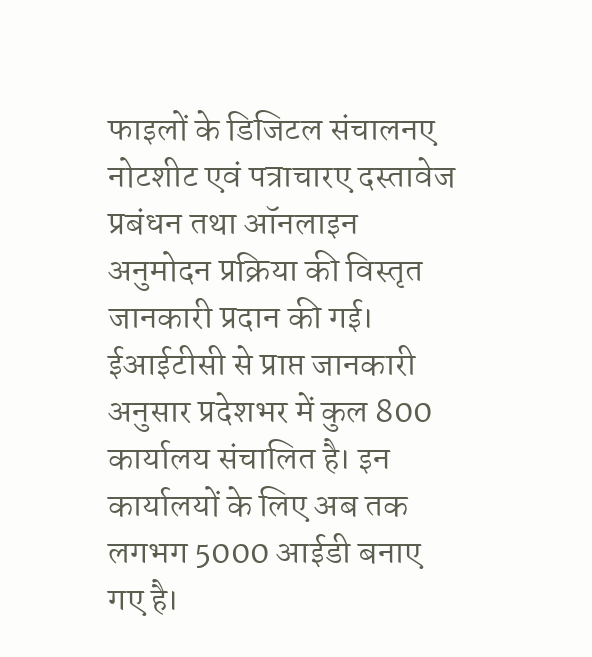फाइलों के डिजिटल संचालनए नोटशीट एवं पत्राचारए दस्तावेज प्रबंधन तथा ऑनलाइन अनुमोदन प्रक्रिया की विस्तृत जानकारी प्रदान की गई। ईआईटीसी से प्राप्त जानकारी अनुसार प्रदेशभर में कुल 800 कार्यालय संचालित है। इन कार्यालयों के लिए अब तक लगभग 5000 आईडी बनाए गए है।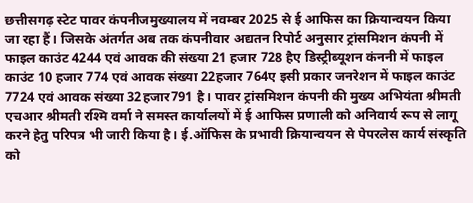छत्तीसगढ़ स्टेट पावर कंपनीजमुख्यालय में नवम्बर 2025 से ई आफिस का क्रियान्वयन किया जा रहा हैं। जिसके अंतर्गत अब तक कंपनीवार अद्यतन रिपोर्ट अनुसार ट्रांसमिशन कंपनी में फाइल काउंट 4244 एवं आवक की संख्या 21 हजार 728 हैए डिस्ट्रीब्यूशन कंननी में फाइल काउंट 10 हजार 774 एवं आवक संख्या 22हजार 764ए इसी प्रकार जनरेशन में फाइल काउंट 7724 एवं आवक संख्या 32हजार791 है। पावर ट्रांसमिशन कंपनी की मुख्य अभियंता श्रीमती एचआर श्रीमती रश्मि वर्मा ने समस्त कार्यालयों में ई आफिस प्रणाली को अनिवार्य रूप से लागू करने हेतु परिपत्र भी जारी किया है। ई.ऑफिस के प्रभावी क्रियान्वयन से पेपरलेस कार्य संस्कृति को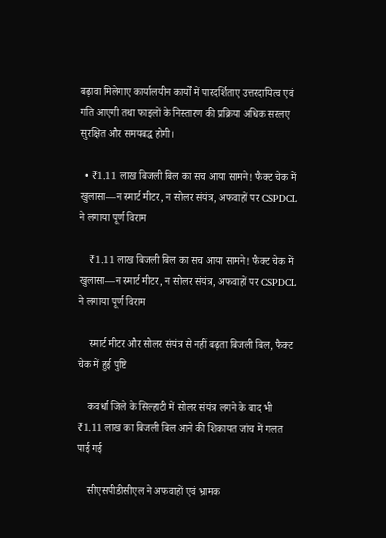बढ़ावा मिलेगाए कार्यालयीन कार्यों में पारदर्शिताए उत्तरदायित्व एवं गति आएगी तथा फाइलों के निस्तारण की प्रक्रिया अधिक सरलए सुरक्षित और समयबद्ध होगी।

  • ₹1.11 लाख बिजली बिल का सच आया सामने! फैक्ट चेक में खुलासा—न स्मार्ट मीटर, न सोलर संयंत्र, अफवाहों पर CSPDCL ने लगाया पूर्ण विराम

    ₹1.11 लाख बिजली बिल का सच आया सामने! फैक्ट चेक में खुलासा—न स्मार्ट मीटर, न सोलर संयंत्र, अफवाहों पर CSPDCL ने लगाया पूर्ण विराम

    स्मार्ट मीटर और सोलर संयंत्र से नहीं बढ़ता बिजली बिल, फैक्ट चेक में हुई पुष्टि

    कवर्धा जिले के सिल्हाटी में सोलर संयंत्र लगने के बाद भी ₹1.11 लाख का बिजली बिल आने की शिकायत जांच में गलत पाई गई

    सीएसपीडीसीएल ने अफवाहों एवं भ्रामक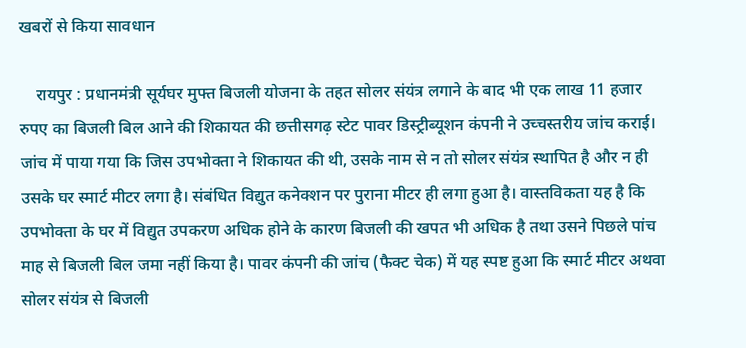खबरों से किया सावधान

    रायपुर : प्रधानमंत्री सूर्यघर मुफ्त बिजली योजना के तहत सोलर संयंत्र लगाने के बाद भी एक लाख 11 हजार रुपए का बिजली बिल आने की शिकायत की छत्तीसगढ़ स्टेट पावर डिस्ट्रीब्यूशन कंपनी ने उच्चस्तरीय जांच कराई। जांच में पाया गया कि जिस उपभोक्ता ने शिकायत की थी, उसके नाम से न तो सोलर संयंत्र स्थापित है और न ही उसके घर स्मार्ट मीटर लगा है। संबंधित विद्युत कनेक्शन पर पुराना मीटर ही लगा हुआ है। वास्तविकता यह है कि उपभोक्ता के घर में विद्युत उपकरण अधिक होने के कारण बिजली की खपत भी अधिक है तथा उसने पिछले पांच माह से बिजली बिल जमा नहीं किया है। पावर कंपनी की जांच (फैक्ट चेक) में यह स्पष्ट हुआ कि स्मार्ट मीटर अथवा सोलर संयंत्र से बिजली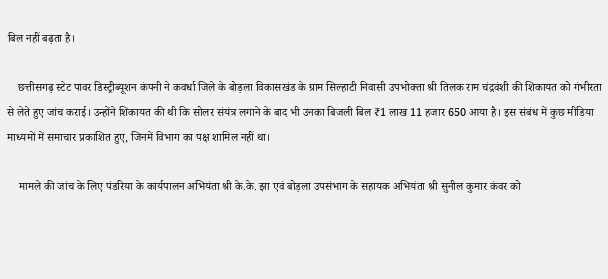बिल नहीं बढ़ता है।

    छत्तीसगढ़ स्टेट पावर डिस्ट्रीब्यूशन कंपनी ने कवर्धा जिले के बोड़ला विकासखंड के ग्राम सिल्हाटी निवासी उपभोक्ता श्री तिलक राम चंद्रवंशी की शिकायत को गंभीरता से लेते हुए जांच कराई। उन्होंने शिकायत की थी कि सोलर संयंत्र लगाने के बाद भी उनका बिजली बिल ₹1 लाख 11 हजार 650 आया है। इस संबंध में कुछ मीडिया माध्यमों में समाचार प्रकाशित हुए, जिनमें विभाग का पक्ष शामिल नहीं था।

    मामले की जांच के लिए पंडरिया के कार्यपालन अभियंता श्री के.के. झा एवं बोड़ला उपसंभाग के सहायक अभियंता श्री सुनील कुमार कंवर को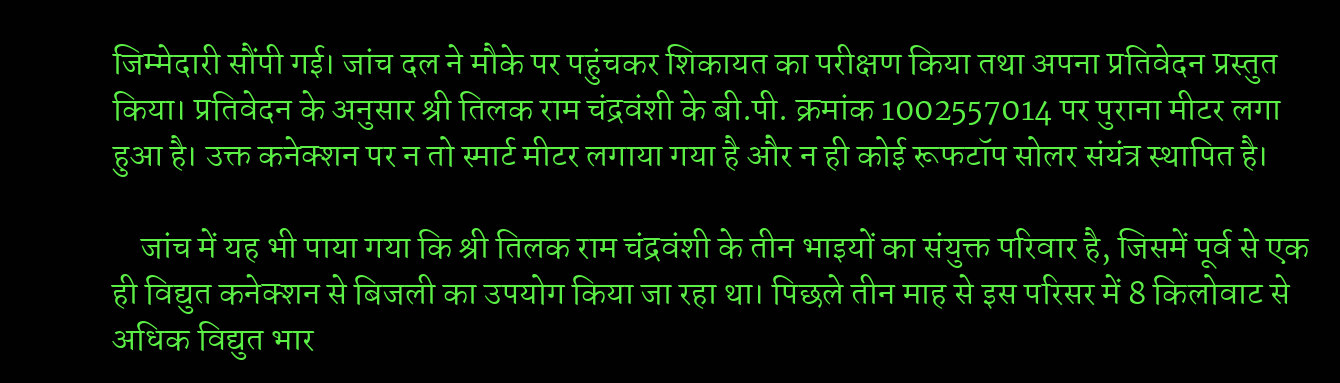जिम्मेदारी सौंपी गई। जांच दल ने मौके पर पहुंचकर शिकायत का परीक्षण किया तथा अपना प्रतिवेदन प्रस्तुत किया। प्रतिवेदन के अनुसार श्री तिलक राम चंद्रवंशी के बी.पी. क्रमांक 1002557014 पर पुराना मीटर लगा हुआ है। उक्त कनेक्शन पर न तो स्मार्ट मीटर लगाया गया है और न ही कोई रूफटॉप सोलर संयंत्र स्थापित है।

    जांच में यह भी पाया गया कि श्री तिलक राम चंद्रवंशी के तीन भाइयों का संयुक्त परिवार है, जिसमें पूर्व से एक ही विद्युत कनेक्शन से बिजली का उपयोग किया जा रहा था। पिछले तीन माह से इस परिसर में 8 किलोवाट से अधिक विद्युत भार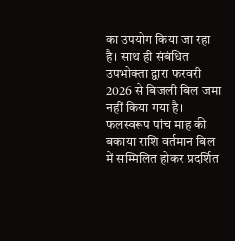का उपयोग किया जा रहा है। साथ ही संबंधित उपभोक्ता द्वारा फरवरी 2026 से बिजली बिल जमा नहीं किया गया है। फलस्वरूप पांच माह की बकाया राशि वर्तमान बिल में सम्मिलित होकर प्रदर्शित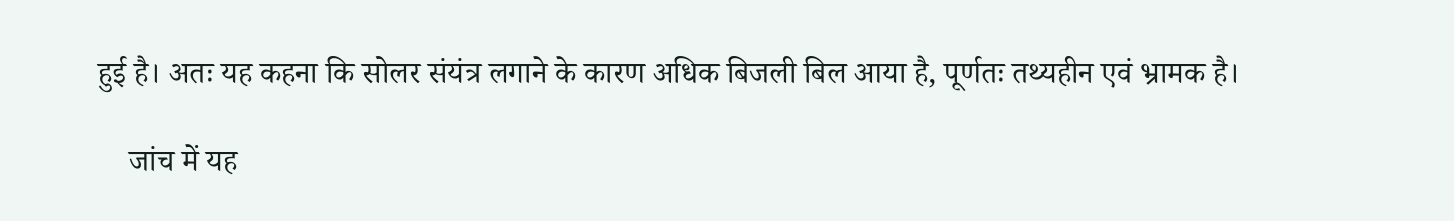हुई है। अतः यह कहना कि सोलर संयंत्र लगाने के कारण अधिक बिजली बिल आया है, पूर्णतः तथ्यहीन एवं भ्रामक है।

    जांच में यह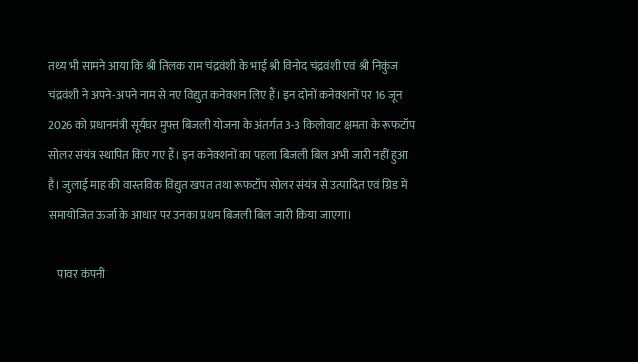तथ्य भी सामने आया कि श्री तिलक राम चंद्रवंशी के भाई श्री विनोद चंद्रवंशी एवं श्री निकुंज चंद्रवंशी ने अपने-अपने नाम से नए विद्युत कनेक्शन लिए हैं। इन दोनों कनेक्शनों पर 16 जून 2026 को प्रधानमंत्री सूर्यघर मुफ्त बिजली योजना के अंतर्गत 3-3 किलोवाट क्षमता के रूफटॉप सोलर संयंत्र स्थापित किए गए हैं। इन कनेक्शनों का पहला बिजली बिल अभी जारी नहीं हुआ है। जुलाई माह की वास्तविक विद्युत खपत तथा रूफटॉप सोलर संयंत्र से उत्पादित एवं ग्रिड में समायोजित ऊर्जा के आधार पर उनका प्रथम बिजली बिल जारी किया जाएगा।

    पावर कंपनी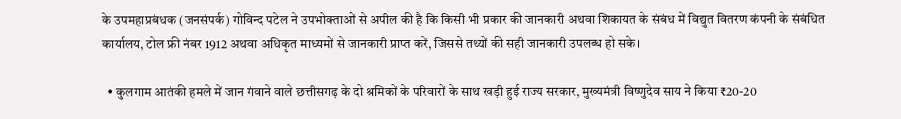के उपमहाप्रबंधक (जनसंपर्क) गोविन्द पटेल ने उपभोक्ताओं से अपील की है कि किसी भी प्रकार की जानकारी अथवा शिकायत के संबंध में विद्युत वितरण कंपनी के संबंधित कार्यालय, टोल फ्री नंबर 1912 अथवा अधिकृत माध्यमों से जानकारी प्राप्त करें, जिससे तथ्यों की सही जानकारी उपलब्ध हो सके।

  • कुलगाम आतंकी हमले में जान गंवाने वाले छत्तीसगढ़ के दो श्रमिकों के परिवारों के साथ खड़ी हुई राज्य सरकार, मुख्यमंत्री विष्णुदेव साय ने किया ₹20-20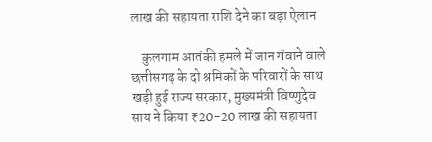लाख की सहायता राशि देने का बड़ा ऐलान

    कुलगाम आतंकी हमले में जान गंवाने वाले छत्तीसगढ़ के दो श्रमिकों के परिवारों के साथ खड़ी हुई राज्य सरकार, मुख्यमंत्री विष्णुदेव साय ने किया ₹20-20 लाख की सहायता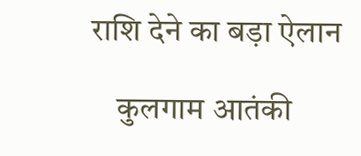राशि देने का बड़ा ऐलान

    कुलगाम आतंकी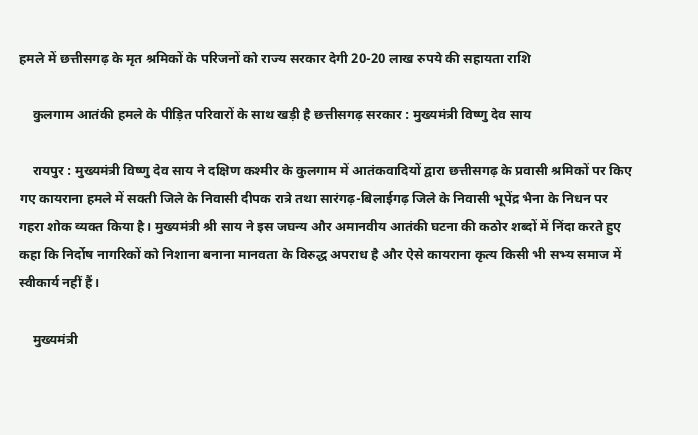हमले में छत्तीसगढ़ के मृत श्रमिकों के परिजनों को राज्य सरकार देगी 20-20 लाख रुपये की सहायता राशि

    कुलगाम आतंकी हमले के पीड़ित परिवारों के साथ खड़ी है छत्तीसगढ़ सरकार : मुख्यमंत्री विष्णु देव साय

    रायपुर : मुख्यमंत्री विष्णु देव साय ने दक्षिण कश्मीर के कुलगाम में आतंकवादियों द्वारा छत्तीसगढ़ के प्रवासी श्रमिकों पर किए गए कायराना हमले में सक्ती जिले के निवासी दीपक रात्रे तथा सारंगढ़-बिलाईगढ़ जिले के निवासी भूपेंद्र भैना के निधन पर गहरा शोक व्यक्त किया है। मुख्यमंत्री श्री साय ने इस जघन्य और अमानवीय आतंकी घटना की कठोर शब्दों में निंदा करते हुए कहा कि निर्दोष नागरिकों को निशाना बनाना मानवता के विरुद्ध अपराध है और ऐसे कायराना कृत्य किसी भी सभ्य समाज में स्वीकार्य नहीं हैं।

    मुख्यमंत्री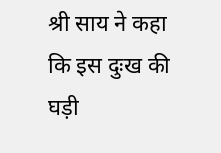श्री साय ने कहा कि इस दुःख की घड़ी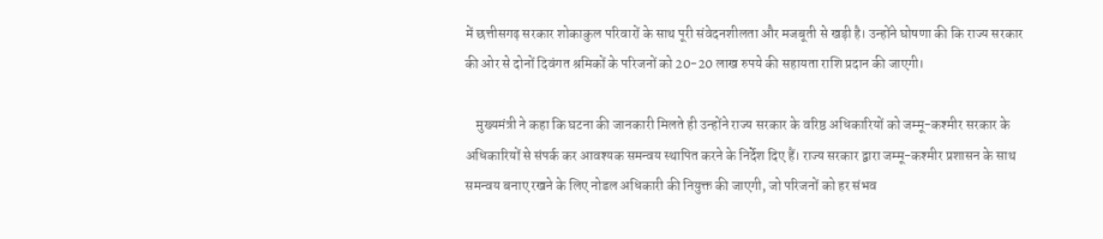में छत्तीसगढ़ सरकार शोकाकुल परिवारों के साथ पूरी संवेदनशीलता और मजबूती से खड़ी है। उन्होंने घोषणा की कि राज्य सरकार की ओर से दोनों दिवंगत श्रमिकों के परिजनों को 20-20 लाख रुपये की सहायता राशि प्रदान की जाएगी।

    मुख्यमंत्री ने कहा कि घटना की जानकारी मिलते ही उन्होंने राज्य सरकार के वरिष्ठ अधिकारियों को जम्मू-कश्मीर सरकार के अधिकारियों से संपर्क कर आवश्यक समन्वय स्थापित करने के निर्देश दिए हैं। राज्य सरकार द्वारा जम्मू-कश्मीर प्रशासन के साथ समन्वय बनाए रखने के लिए नोडल अधिकारी की नियुक्त की जाएगी, जो परिजनों को हर संभव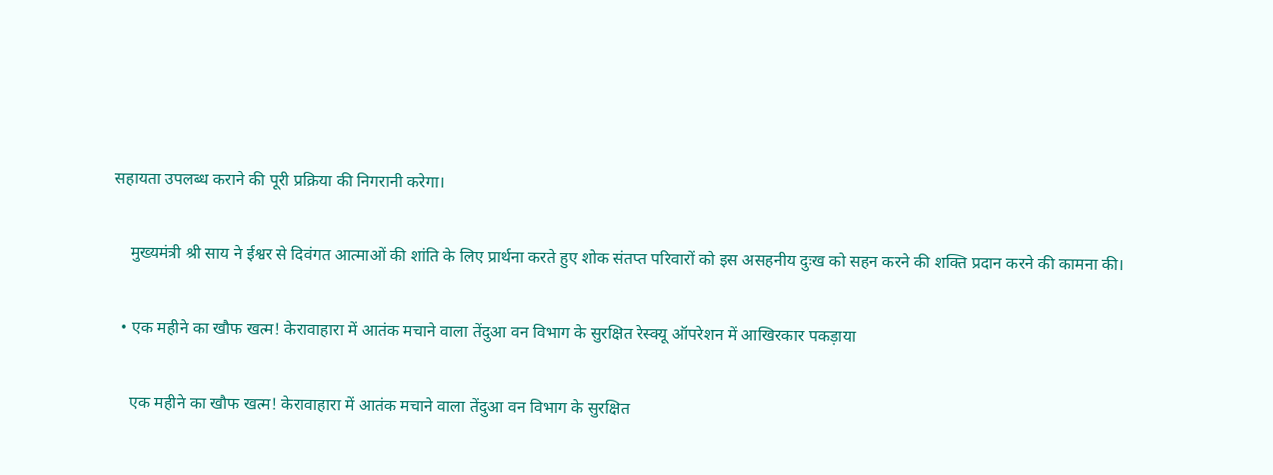सहायता उपलब्ध कराने की पूरी प्रक्रिया की निगरानी करेगा।

    मुख्यमंत्री श्री साय ने ईश्वर से दिवंगत आत्माओं की शांति के लिए प्रार्थना करते हुए शोक संतप्त परिवारों को इस असहनीय दुःख को सहन करने की शक्ति प्रदान करने की कामना की।

  • एक महीने का खौफ खत्म! केरावाहारा में आतंक मचाने वाला तेंदुआ वन विभाग के सुरक्षित रेस्क्यू ऑपरेशन में आखिरकार पकड़ाया

    एक महीने का खौफ खत्म! केरावाहारा में आतंक मचाने वाला तेंदुआ वन विभाग के सुरक्षित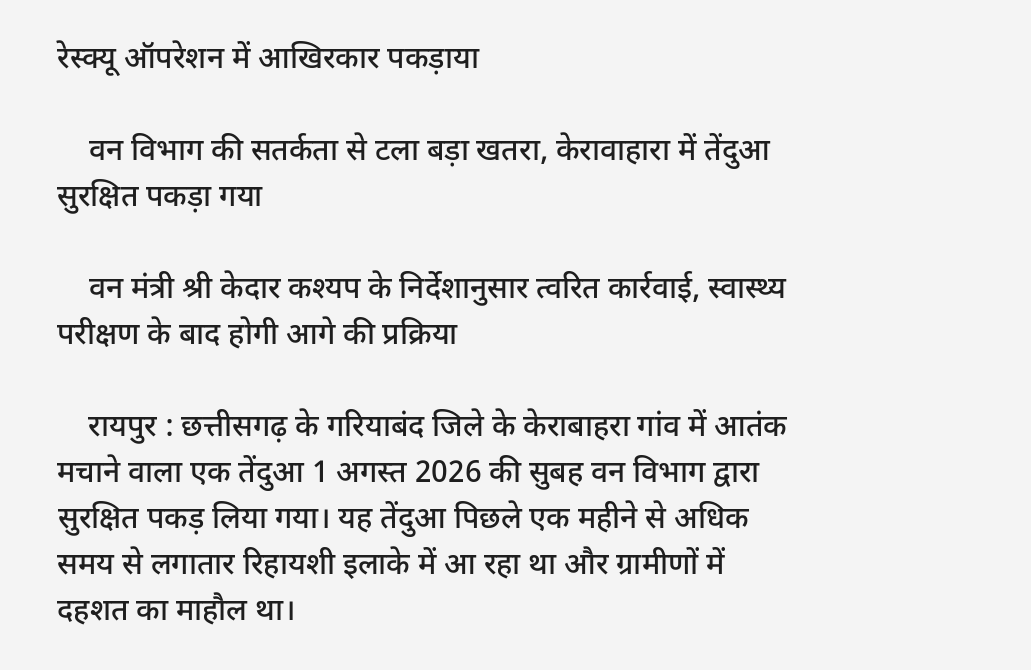रेस्क्यू ऑपरेशन में आखिरकार पकड़ाया

    वन विभाग की सतर्कता से टला बड़ा खतरा, केरावाहारा में तेंदुआ सुरक्षित पकड़ा गया

    वन मंत्री श्री केदार कश्यप के निर्देशानुसार त्वरित कार्रवाई, स्वास्थ्य परीक्षण के बाद होगी आगे की प्रक्रिया

    रायपुर : छत्तीसगढ़ के गरियाबंद जिले के केराबाहरा गांव में आतंक मचाने वाला एक तेंदुआ 1 अगस्त 2026 की सुबह वन विभाग द्वारा सुरक्षित पकड़ लिया गया। यह तेंदुआ पिछले एक महीने से अधिक समय से लगातार रिहायशी इलाके में आ रहा था और ग्रामीणों में दहशत का माहौल था।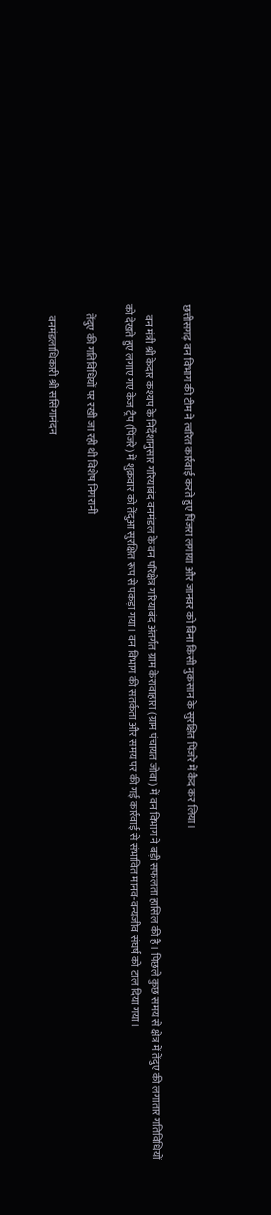छत्तीसगढ़ वन विभाग की टीम ने त्वरित कार्रवाई करते हुए पिंजरा लगाया और जानवर को बिना किसी नुकसान के सुरक्षित पिंजरे में कैद कर लिया।

     वन मंत्री श्री केदार कश्यप के निर्देशानुसार गरियाबंद वनमंडल के वन परिक्षेत्र गरियाबंद अंतर्गत ग्राम केरावाहारा (ग्राम पंचायत जोवा) में वन विभाग ने बड़ी सफलता हासिल की है। पिछले कुछ समय से क्षेत्र में तेंदुए की लगातार गतिविधियों को देखते हुए लगाए गए केज ट्रैप (पिंजरे) में शुक्रवार को तेंदुआ सुरक्षित रूप से पकड़ा गया। वन विभाग की सतर्कता और समय पर की गई कार्रवाई से संभावित मानव-वन्यजीव संघर्ष को टाल दिया गया।

    तेंदुए की गतिविधियों पर रखी जा रही थी विशेष निगरानी

     वनमंडलाधिकारी श्री ससिगानंदन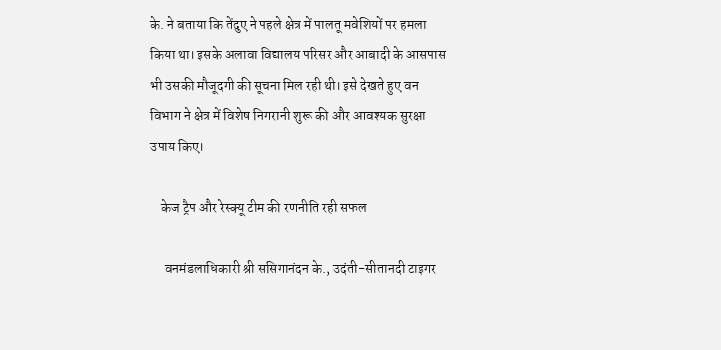के. ने बताया कि तेंदुए ने पहले क्षेत्र में पालतू मवेशियों पर हमला किया था। इसके अलावा विद्यालय परिसर और आबादी के आसपास भी उसकी मौजूदगी की सूचना मिल रही थी। इसे देखते हुए वन विभाग ने क्षेत्र में विशेष निगरानी शुरू की और आवश्यक सुरक्षा उपाय किए।

    केज ट्रैप और रेस्क्यू टीम की रणनीति रही सफल

     वनमंडलाधिकारी श्री ससिगानंदन के., उदंती-सीतानदी टाइगर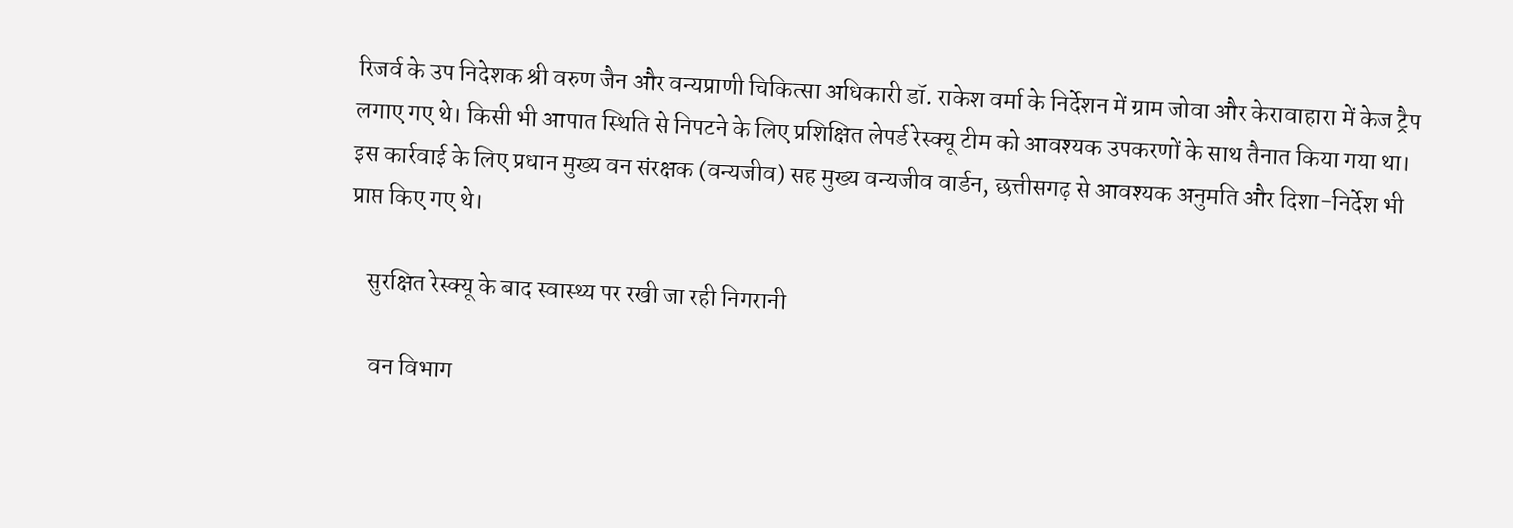रिजर्व के उप निदेशक श्री वरुण जैन और वन्यप्राणी चिकित्सा अधिकारी डॉ. राकेश वर्मा के निर्देशन में ग्राम जोवा और केरावाहारा में केज ट्रैप लगाए गए थे। किसी भी आपात स्थिति से निपटने के लिए प्रशिक्षित लेपर्ड रेस्क्यू टीम को आवश्यक उपकरणों के साथ तैनात किया गया था। इस कार्रवाई के लिए प्रधान मुख्य वन संरक्षक (वन्यजीव) सह मुख्य वन्यजीव वार्डन, छत्तीसगढ़ से आवश्यक अनुमति और दिशा-निर्देश भी प्राप्त किए गए थे।

    सुरक्षित रेस्क्यू के बाद स्वास्थ्य पर रखी जा रही निगरानी

     वन विभाग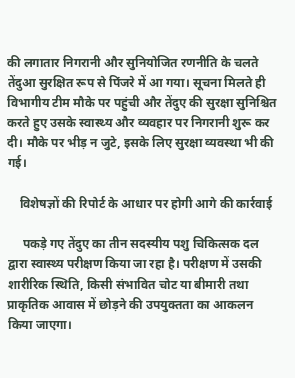की लगातार निगरानी और सुनियोजित रणनीति के चलते तेंदुआ सुरक्षित रूप से पिंजरे में आ गया। सूचना मिलते ही विभागीय टीम मौके पर पहुंची और तेंदुए की सुरक्षा सुनिश्चित करते हुए उसके स्वास्थ्य और व्यवहार पर निगरानी शुरू कर दी। मौके पर भीड़ न जुटे, इसके लिए सुरक्षा व्यवस्था भी की गई।

    विशेषज्ञों की रिपोर्ट के आधार पर होगी आगे की कार्रवाई

     पकड़े गए तेंदुए का तीन सदस्यीय पशु चिकित्सक दल द्वारा स्वास्थ्य परीक्षण किया जा रहा है। परीक्षण में उसकी शारीरिक स्थिति, किसी संभावित चोट या बीमारी तथा प्राकृतिक आवास में छोड़ने की उपयुक्तता का आकलन किया जाएगा।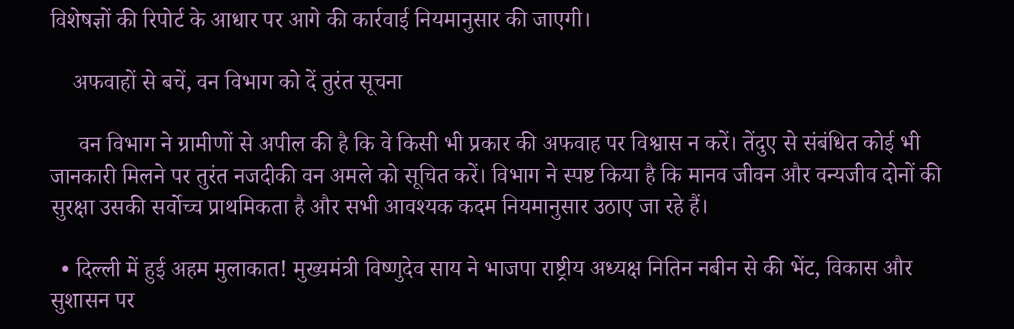विशेषज्ञों की रिपोर्ट के आधार पर आगे की कार्रवाई नियमानुसार की जाएगी।

    अफवाहों से बचें, वन विभाग को दें तुरंत सूचना

     वन विभाग ने ग्रामीणों से अपील की है कि वे किसी भी प्रकार की अफवाह पर विश्वास न करें। तेंदुए से संबंधित कोई भी जानकारी मिलने पर तुरंत नजदीकी वन अमले को सूचित करें। विभाग ने स्पष्ट किया है कि मानव जीवन और वन्यजीव दोनों की सुरक्षा उसकी सर्वोच्च प्राथमिकता है और सभी आवश्यक कदम नियमानुसार उठाए जा रहे हैं।

  • दिल्ली में हुई अहम मुलाकात! मुख्यमंत्री विष्णुदेव साय ने भाजपा राष्ट्रीय अध्यक्ष नितिन नबीन से की भेंट, विकास और सुशासन पर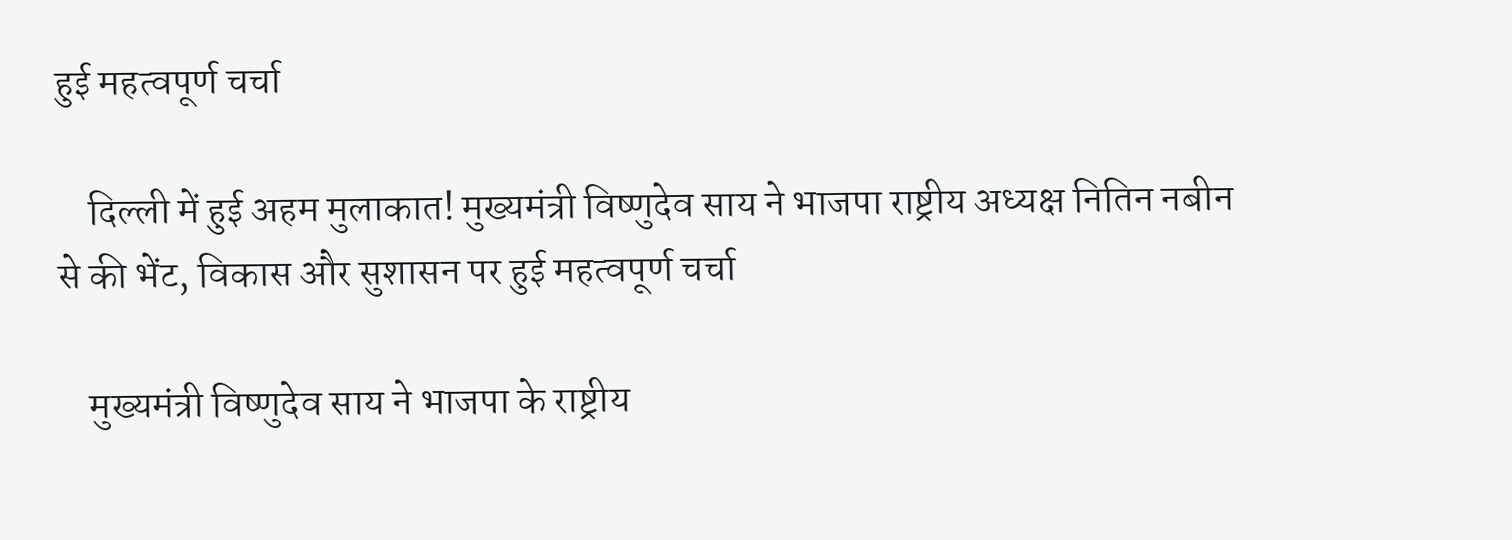हुई महत्वपूर्ण चर्चा

    दिल्ली में हुई अहम मुलाकात! मुख्यमंत्री विष्णुदेव साय ने भाजपा राष्ट्रीय अध्यक्ष नितिन नबीन से की भेंट, विकास और सुशासन पर हुई महत्वपूर्ण चर्चा

    मुख्यमंत्री विष्णुदेव साय ने भाजपा के राष्ट्रीय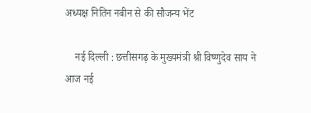अध्यक्ष नितिन नबीन से की सौजन्य भेंट

    नई दिल्ली : छत्तीसगढ़ के मुख्यमंत्री श्री विष्णुदेव साय ने आज नई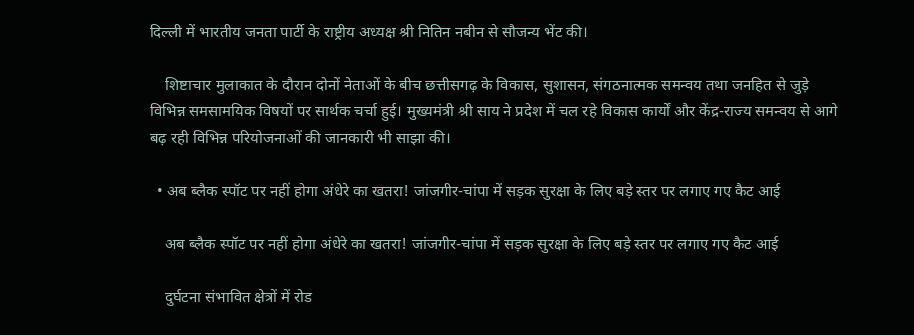दिल्ली में भारतीय जनता पार्टी के राष्ट्रीय अध्यक्ष श्री नितिन नबीन से सौजन्य भेंट की।

    शिष्टाचार मुलाकात के दौरान दोनों नेताओं के बीच छत्तीसगढ़ के विकास, सुशासन, संगठनात्मक समन्वय तथा जनहित से जुड़े विभिन्न समसामयिक विषयों पर सार्थक चर्चा हुई। मुख्यमंत्री श्री साय ने प्रदेश में चल रहे विकास कार्यों और केंद्र-राज्य समन्वय से आगे बढ़ रही विभिन्न परियोजनाओं की जानकारी भी साझा की।

  • अब ब्लैक स्पॉट पर नहीं होगा अंधेरे का खतरा! जांजगीर-चांपा में सड़क सुरक्षा के लिए बड़े स्तर पर लगाए गए कैट आई

    अब ब्लैक स्पॉट पर नहीं होगा अंधेरे का खतरा! जांजगीर-चांपा में सड़क सुरक्षा के लिए बड़े स्तर पर लगाए गए कैट आई

    दुर्घटना संभावित क्षेत्रों में रोड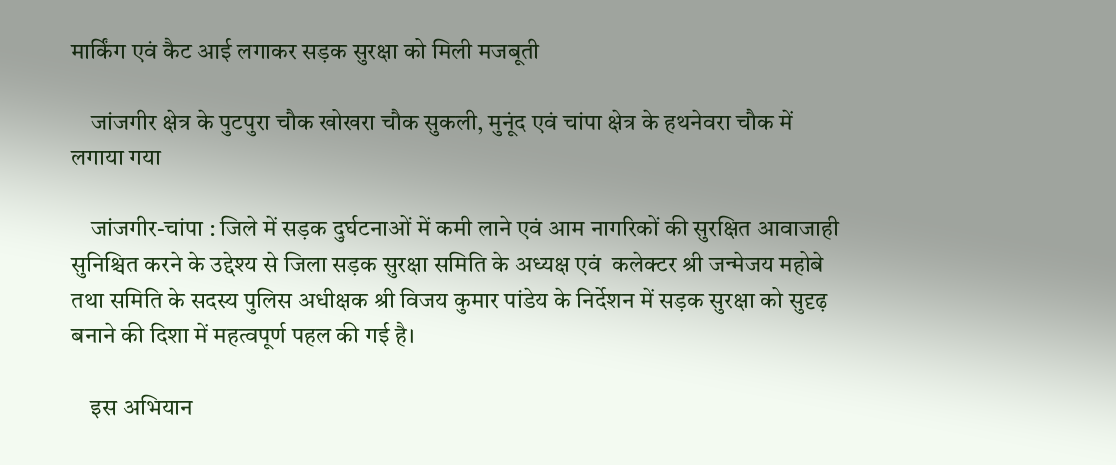मार्किंग एवं कैट आई लगाकर सड़क सुरक्षा को मिली मजबूती

    जांजगीर क्षेत्र के पुटपुरा चौक खोखरा चौक सुकली, मुनूंद एवं चांपा क्षेत्र के हथनेवरा चौक में लगाया गया

    जांजगीर-चांपा : जिले में सड़क दुर्घटनाओं में कमी लाने एवं आम नागरिकों की सुरक्षित आवाजाही सुनिश्चित करने के उद्देश्य से जिला सड़क सुरक्षा समिति के अध्यक्ष एवं  कलेक्टर श्री जन्मेजय महोबे तथा समिति के सदस्य पुलिस अधीक्षक श्री विजय कुमार पांडेय के निर्देशन में सड़क सुरक्षा को सुदृढ़ बनाने की दिशा में महत्वपूर्ण पहल की गई है।

    इस अभियान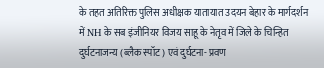के तहत अतिरिक्त पुलिस अधीक्षक यातायात उदयन बेहार के मार्गदर्शन में NH के सब इंजीनियर विजय साहू के नेतृव में जिले के चिन्हित दुर्घटनाजन्य (ब्लैक स्पॉट) एवं दुर्घटना- प्रवण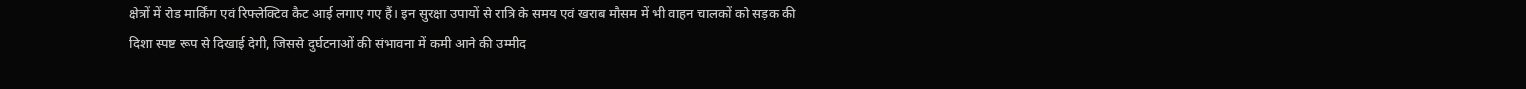क्षेत्रों में रोड मार्किंग एवं रिफ्लेक्टिव कैट आई लगाए गए हैं। इन सुरक्षा उपायों से रात्रि के समय एवं खराब मौसम में भी वाहन चालकों को सड़क की दिशा स्पष्ट रूप से दिखाई देगी, जिससे दुर्घटनाओं की संभावना में कमी आने की उम्मीद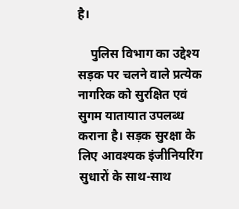है।

    पुलिस विभाग का उद्देश्य सड़क पर चलने वाले प्रत्येक नागरिक को सुरक्षित एवं सुगम यातायात उपलब्ध कराना है। सड़क सुरक्षा के लिए आवश्यक इंजीनियरिंग सुधारों के साथ-साथ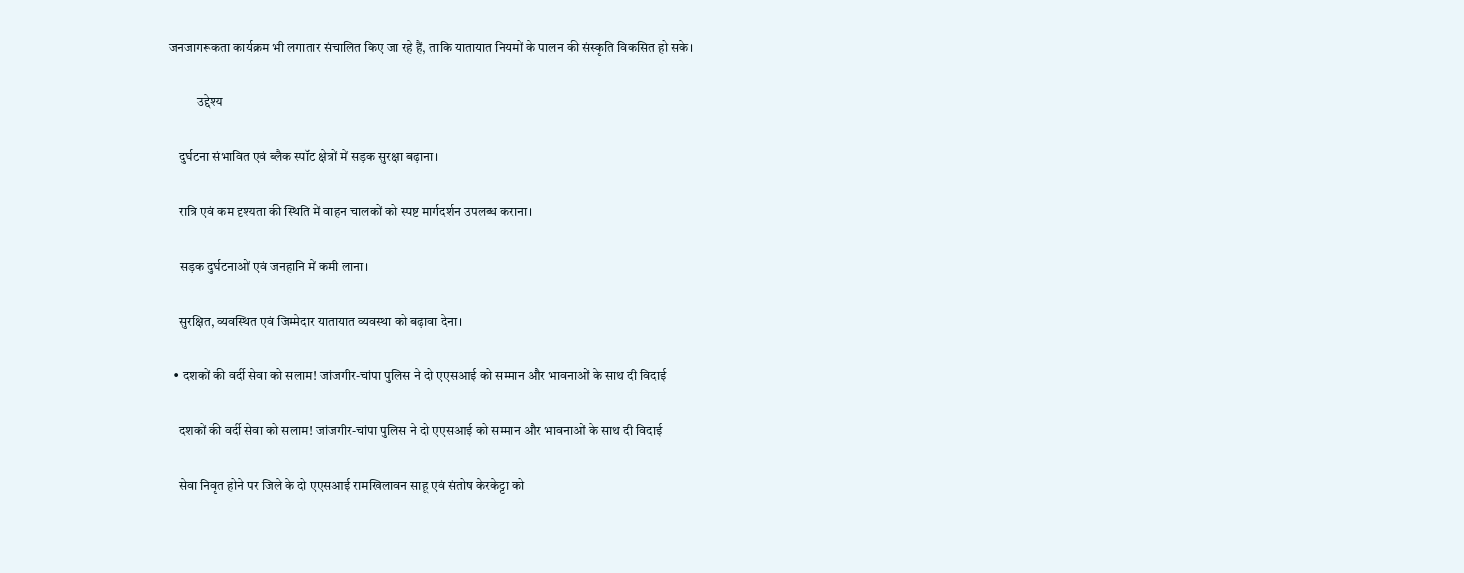जनजागरूकता कार्यक्रम भी लगातार संचालित किए जा रहे हैं, ताकि यातायात नियमों के पालन की संस्कृति विकसित हो सके।

           उद्देश्य

    दुर्घटना संभावित एवं ब्लैक स्पॉट क्षेत्रों में सड़क सुरक्षा बढ़ाना।

    रात्रि एवं कम दृश्यता की स्थिति में वाहन चालकों को स्पष्ट मार्गदर्शन उपलब्ध कराना।

    सड़क दुर्घटनाओं एवं जनहानि में कमी लाना।

    सुरक्षित, व्यवस्थित एवं जिम्मेदार यातायात व्यवस्था को बढ़ावा देना।

  • दशकों की वर्दी सेवा को सलाम! जांजगीर-चांपा पुलिस ने दो एएसआई को सम्मान और भावनाओं के साथ दी विदाई

    दशकों की वर्दी सेवा को सलाम! जांजगीर-चांपा पुलिस ने दो एएसआई को सम्मान और भावनाओं के साथ दी विदाई

    सेवा निवृत होने पर जिले के दो एएसआई रामखिलावन साहू एवं संतोष केरकेट्टा को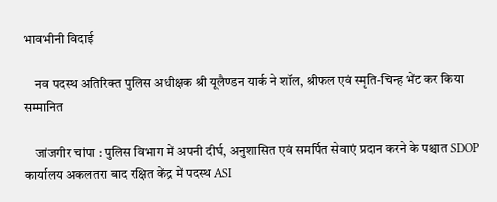भावभीनी विदाई

    नव पदस्थ अतिरिक्त पुलिस अधीक्षक श्री यूलैण्डन यार्क ने शॉल, श्रीफल एवं स्मृति-चिन्ह भेंट कर किया सम्मानित

    जांजगीर चांपा : पुलिस विभाग में अपनी दीर्घ, अनुशासित एवं समर्पित सेवाएं प्रदान करने के पश्चात SDOP कार्यालय अकलतरा बाद रक्षित केंद्र में पदस्थ ASI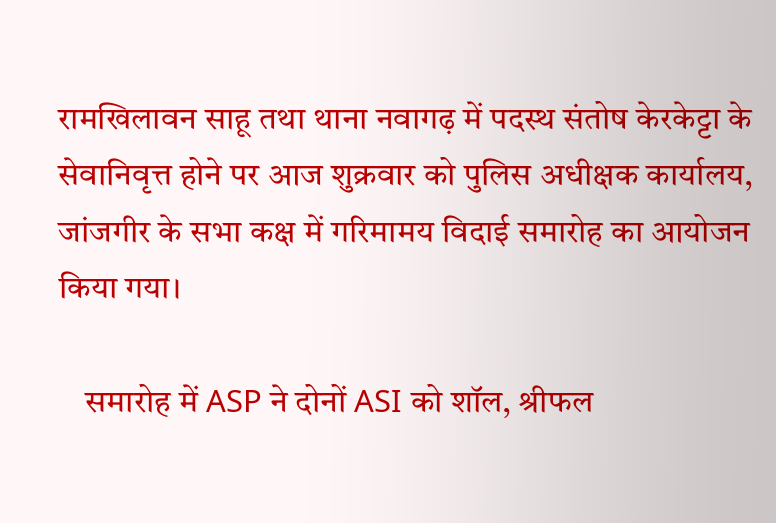रामखिलावन साहू तथा थाना नवागढ़ में पदस्थ संतोष केरकेट्टा के सेवानिवृत्त होने पर आज शुक्रवार को पुलिस अधीक्षक कार्यालय, जांजगीर के सभा कक्ष में गरिमामय विदाई समारोह का आयोजन किया गया।

    समारोह में ASP ने दोनों ASI को शॉल, श्रीफल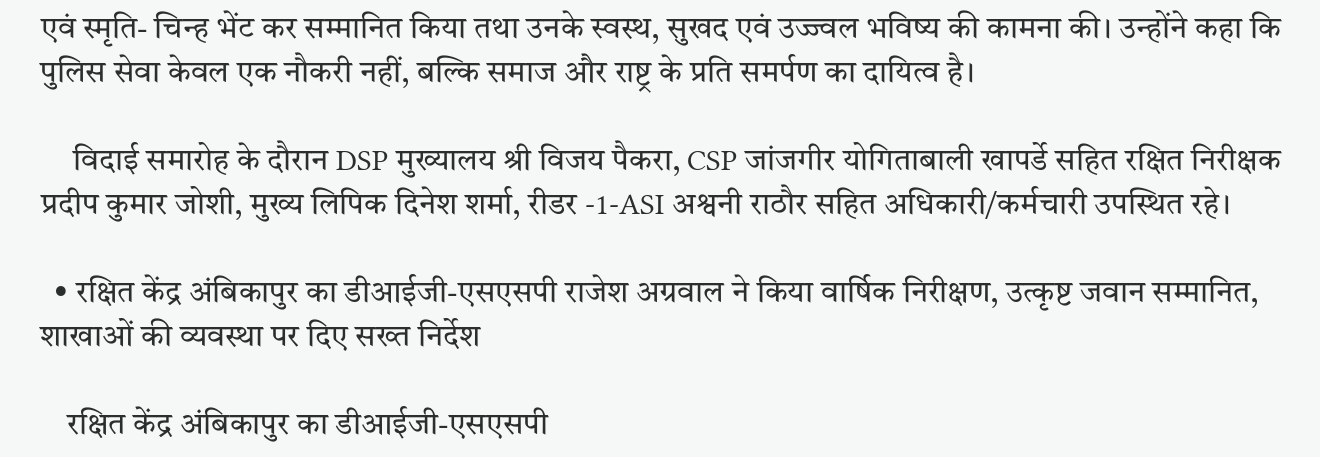एवं स्मृति- चिन्ह भेंट कर सम्मानित किया तथा उनके स्वस्थ, सुखद एवं उज्ज्वल भविष्य की कामना की। उन्होंने कहा कि पुलिस सेवा केवल एक नौकरी नहीं, बल्कि समाज और राष्ट्र के प्रति समर्पण का दायित्व है।

     विदाई समारोह के दौरान DSP मुख्यालय श्री विजय पैकरा, CSP जांजगीर योगिताबाली खापर्डे सहित रक्षित निरीक्षक प्रदीप कुमार जोशी, मुख्य लिपिक दिनेश शर्मा, रीडर -1-ASI अश्वनी राठौर सहित अधिकारी/कर्मचारी उपस्थित रहे।

  • रक्षित केंद्र अंबिकापुर का डीआईजी-एसएसपी राजेश अग्रवाल ने किया वार्षिक निरीक्षण, उत्कृष्ट जवान सम्मानित, शाखाओं की व्यवस्था पर दिए सख्त निर्देश

    रक्षित केंद्र अंबिकापुर का डीआईजी-एसएसपी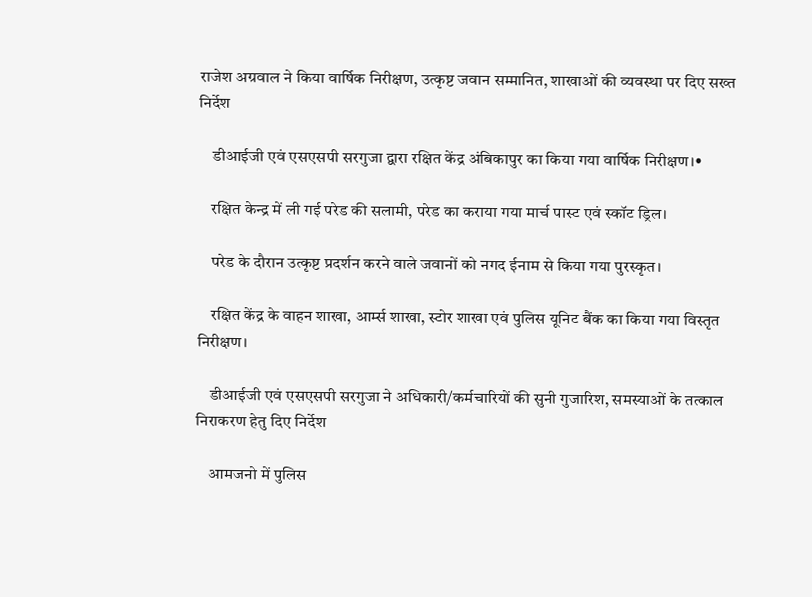राजेश अग्रवाल ने किया वार्षिक निरीक्षण, उत्कृष्ट जवान सम्मानित, शाखाओं की व्यवस्था पर दिए सख्त निर्देश

    डीआईजी एवं एसएसपी सरगुजा द्वारा रक्षित केंद्र अंबिकापुर का किया गया वार्षिक निरीक्षण।•

    रक्षित केन्द्र में ली गई परेड की सलामी, परेड का कराया गया मार्च पास्ट एवं स्कॉट ड्रिल।

    परेड के दौरान उत्कृष्ट प्रदर्शन करने वाले जवानों को नगद ईनाम से किया गया पुरस्कृत।

    रक्षित केंद्र के वाहन शाखा, आर्म्स शाखा, स्टोर शाखा एवं पुलिस यूनिट बैंक का किया गया विस्तृत निरीक्षण।

    डीआईजी एवं एसएसपी सरगुजा ने अधिकारी/कर्मचारियों की सुनी गुजारिश, समस्याओं के तत्काल निराकरण हेतु दिए निर्देश

    आमजनो में पुलिस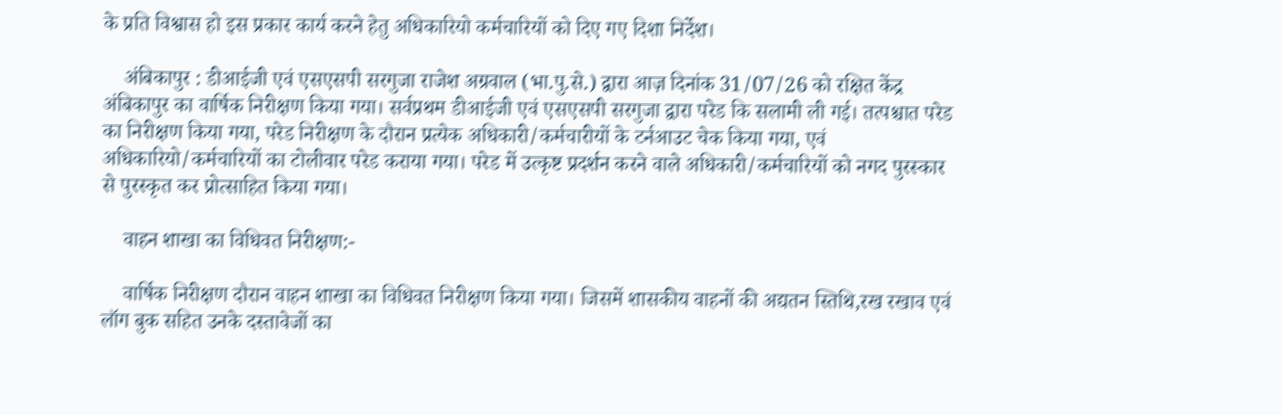के प्रति विश्वास हो इस प्रकार कार्य करने हेतु अधिकारियो कर्मचारियों को दिए गए दिशा निर्देश।

    अंबिकापुर : डीआईजी एवं एसएसपी सरगुजा राजेश अग्रवाल (भा.पु.से.) द्वारा आज़ दिनांक 31/07/26 को रक्षित केंद्र अंबिकापुर का वार्षिक निरीक्षण किया गया। सर्वप्रथम डीआईजी एवं एसएसपी सरगुजा द्वारा परेड कि सलामी ली गई। तत्पश्चात परेड का निरीक्षण किया गया, परेड निरीक्षण के दौरान प्रत्येक अधिकारी/कर्मचारीयों के टर्नआउट चेक किया गया, एवं अधिकारियो/कर्मचारियों का टोलीवार परेड कराया गया। परेड में उत्कृष्ट प्रदर्शन करने वाले अधिकारी/कर्मचारियों को नगद पुरस्कार से पुरस्कृत कर प्रोत्साहित किया गया।

    वाहन शाखा का विधिवत निरीक्षण:-

    वार्षिक निरीक्षण दौरान वाहन शाखा का विधिवत निरीक्षण किया गया। जिसमें शासकीय वाहनों की अद्यतन स्तिथि,रख रखाव एवं लॉग बुक सहित उनके दस्तावेजों का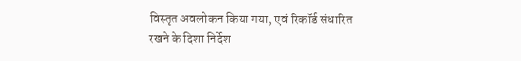विस्तृत अवलोकन किया गया, एवं रिकॉर्ड संधारित रखने के दिशा निर्देश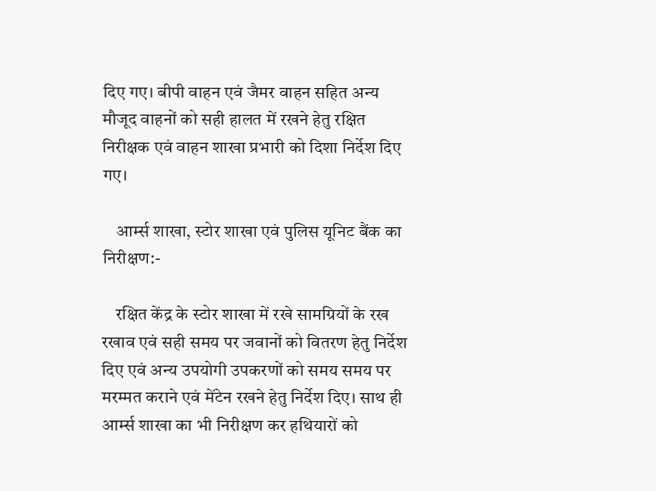दिए गए। बीपी वाहन एवं जैमर वाहन सहित अन्य मौजूद वाहनों को सही हालत में रखने हेतु रक्षित निरीक्षक एवं वाहन शाखा प्रभारी को दिशा निर्देश दिए गए।

    आर्म्स शाखा, स्टोर शाखा एवं पुलिस यूनिट बैंक का निरीक्षण:-

    रक्षित केंद्र के स्टोर शाखा में रखे सामग्रियों के रख रखाव एवं सही समय पर जवानों को वितरण हेतु निर्देश दिए एवं अन्य उपयोगी उपकरणों को समय समय पर मरम्मत कराने एवं मेंटेन रखने हेतु निर्देश दिए। साथ ही आर्म्स शाखा का भी निरीक्षण कर हथियारों को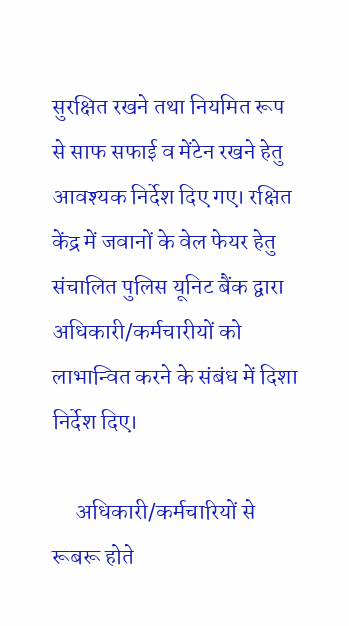सुरक्षित रखने तथा नियमित रूप से साफ सफाई व मेंटेन रखने हेतु आवश्यक निर्देश दिए गए। रक्षित केंद्र में जवानों के वेल फेयर हेतु संचालित पुलिस यूनिट बैंक द्वारा अधिकारी/कर्मचारीयों को लाभान्वित करने के संबंध में दिशा निर्देश दिए।

     अधिकारी/कर्मचारियों से रूबरू होते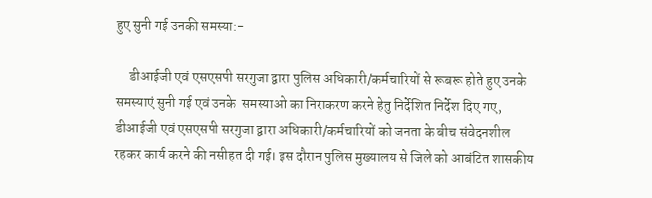हुए सुनी गई उनकी समस्या:-

     डीआईजी एवं एसएसपी सरगुजा द्वारा पुलिस अधिकारी/कर्मचारियों से रूबरू होते हुए उनके समस्याएं सुनी गई एवं उनके  समस्याओ का निराकरण करने हेतु निर्देशित निर्देश दिए गए, डीआईजी एवं एसएसपी सरगुजा द्वारा अधिकारी/कर्मचारियों को जनता के बीच संवेदनशील रहकर कार्य करने की नसीहत दी गई। इस दौरान पुलिस मुख्यालय से जिले को आबंटित शासकीय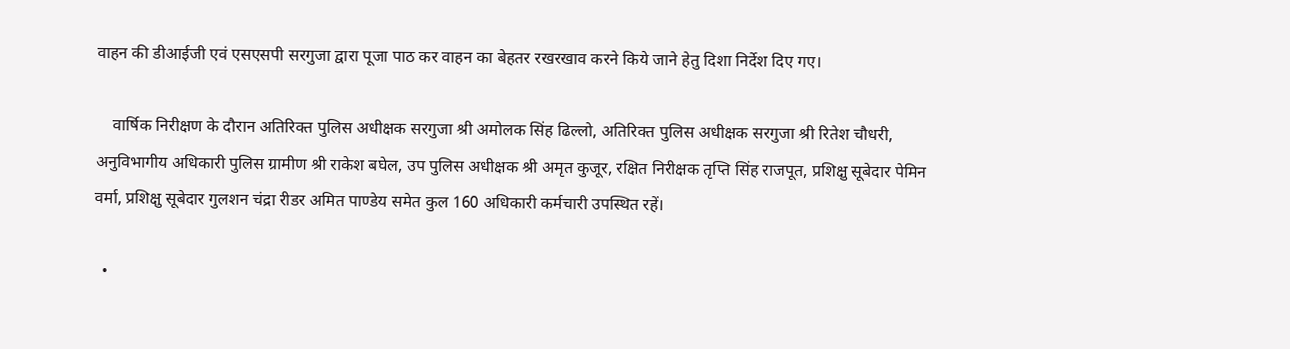वाहन की डीआईजी एवं एसएसपी सरगुजा द्वारा पूजा पाठ कर वाहन का बेहतर रखरखाव करने किये जाने हेतु दिशा निर्देश दिए गए।

    वार्षिक निरीक्षण के दौरान अतिरिक्त पुलिस अधीक्षक सरगुजा श्री अमोलक सिंह ढिल्लो, अतिरिक्त पुलिस अधीक्षक सरगुजा श्री रितेश चौधरी, अनुविभागीय अधिकारी पुलिस ग्रामीण श्री राकेश बघेल, उप पुलिस अधीक्षक श्री अमृत कुजूर, रक्षित निरीक्षक तृप्ति सिंह राजपूत, प्रशिक्षु सूबेदार पेमिन वर्मा, प्रशिक्षु सूबेदार गुलशन चंद्रा रीडर अमित पाण्डेय समेत कुल 160 अधिकारी कर्मचारी उपस्थित रहें।

  •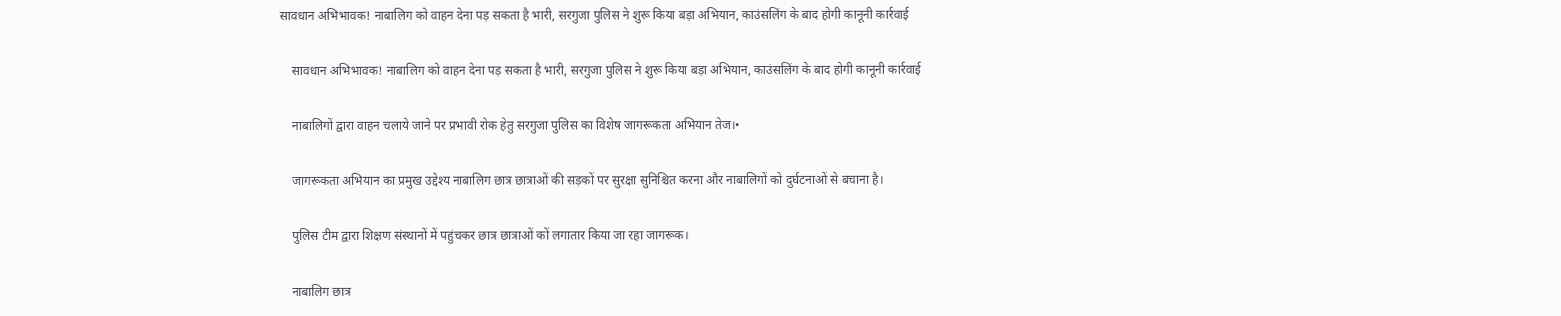सावधान अभिभावक! नाबालिग को वाहन देना पड़ सकता है भारी, सरगुजा पुलिस ने शुरू किया बड़ा अभियान, काउंसलिंग के बाद होगी कानूनी कार्रवाई

    सावधान अभिभावक! नाबालिग को वाहन देना पड़ सकता है भारी, सरगुजा पुलिस ने शुरू किया बड़ा अभियान, काउंसलिंग के बाद होगी कानूनी कार्रवाई

    नाबालिगों द्वारा वाहन चलाये जाने पर प्रभावी रोक हेतु सरगुजा पुलिस का विशेष जागरूकता अभियान तेज।•

    जागरूकता अभियान का प्रमुख उद्देश्य नाबालिग छात्र छात्राओं की सड़कों पर सुरक्षा सुनिश्चित करना और नाबालिगों को दुर्घटनाओं से बचाना है।

    पुलिस टीम द्वारा शिक्षण संस्थानों में पहुंचकर छात्र छात्राओं कों लगातार किया जा रहा जागरूक।

    नाबालिग छात्र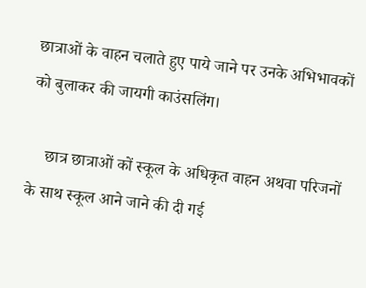छात्राओं के वाहन चलाते हुए पाये जाने पर उनके अभिभावकों को बुलाकर की जायगी काउंसलिंग।

    छात्र छात्राओं कों स्कूल के अधिकृत वाहन अथवा परिजनों के साथ स्कूल आने जाने की दी गई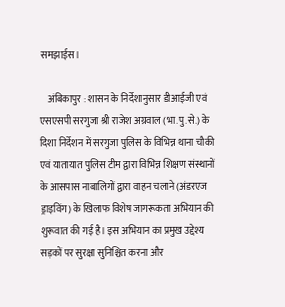समझाईस।

    अंबिकापुर : शासन के निर्देशानुसार डीआईजी एवं एसएसपी सरगुजा श्री राजेश अग्रवाल (भा.पु.से.) के दिशा निर्देशन में सरगुजा पुलिस के विभिन्न थाना चौकी एवं यातायात पुलिस टीम द्वारा विभिन्न शिक्षण संस्थानों के आसपास नाबालिगों द्वारा वाहन चलाने (अंडरएज ड्राइविंग) के खिलाफ विशेष जागरूकता अभियान की शुरूवात की गई है। इस अभियान का प्रमुख उद्देश्य सड़कों पर सुरक्षा सुनिश्चित करना और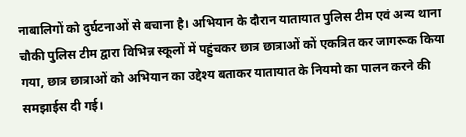नाबालिगों को दुर्घटनाओं से बचाना है। अभियान के दौरान यातायात पुलिस टीम एवं अन्य थाना चौकी पुलिस टीम द्वारा विभिन्न स्कूलों में पहुंचकर छात्र छात्राओं कों एकत्रित कर जागरूक किया गया, छात्र छात्राओं को अभियान का उद्देश्य बताकर यातायात के नियमो का पालन करने की समझाईस दी गई।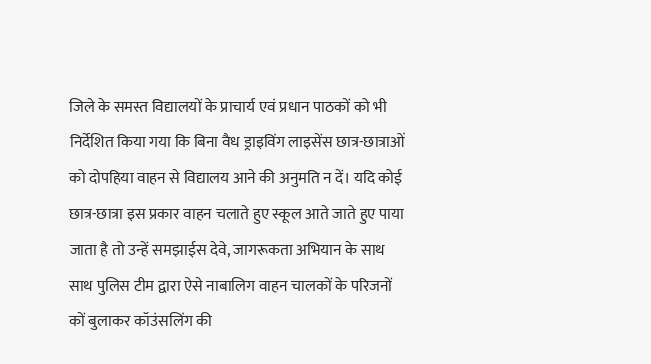जिले के समस्त विद्यालयों के प्राचार्य एवं प्रधान पाठकों को भी निर्देशित किया गया कि बिना वैध ड्राइविंग लाइसेंस छात्र-छात्राओं को दोपहिया वाहन से विद्यालय आने की अनुमति न दें। यदि कोई छात्र-छात्रा इस प्रकार वाहन चलाते हुए स्कूल आते जाते हुए पाया जाता है तो उन्हें समझाईस देवे, जागरूकता अभियान के साथ साथ पुलिस टीम द्वारा ऐसे नाबालिग वाहन चालकों के परिजनों कों बुलाकर कॉउंसलिंग की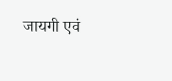जायगी एवं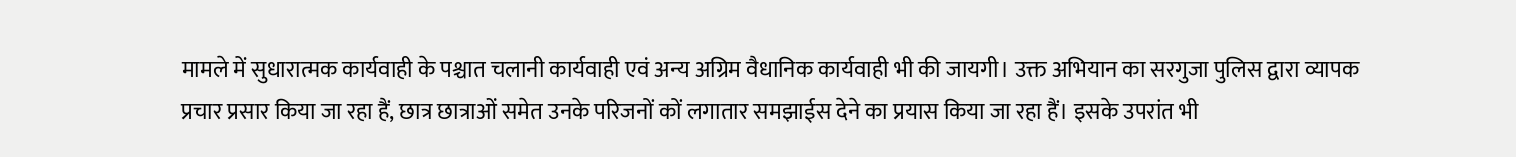मामले में सुधारात्मक कार्यवाही के पश्चात चलानी कार्यवाही एवं अन्य अग्रिम वैधानिक कार्यवाही भी की जायगी। उक्त अभियान का सरगुजा पुलिस द्वारा व्यापक प्रचार प्रसार किया जा रहा हैं, छात्र छात्राओं समेत उनके परिजनों कों लगातार समझाईस देने का प्रयास किया जा रहा हैं। इसके उपरांत भी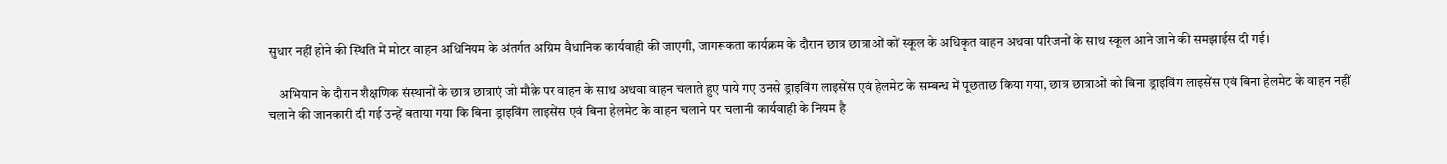सुधार नहीं होने की स्थिति में मोटर वाहन अधिनियम के अंतर्गत अग्रिम वैधानिक कार्यवाही की जाएगी, जागरूकता कार्यक्रम के दौरान छात्र छात्राओं कों स्कूल के अधिकृत वाहन अथवा परिजनों के साथ स्कूल आने जाने की समझाईस दी गई।

    अभियान के दौरान शैक्षणिक संस्थानों के छात्र छात्राएं जो मौक़े पर वाहन के साथ अथवा वाहन चलाते हुए पाये गए उनसे ड्राइविंग लाइसेंस एवं हेलमेट के सम्बन्ध में पूछताछ किया गया, छात्र छात्राओं को बिना ड्राइविंग लाइसेंस एवं बिना हेलमेट के वाहन नहीं चलाने की जानकारी दी गई उन्हें बताया गया कि बिना ड्राइविंग लाइसेंस एवं बिना हेलमेट के वाहन चलाने पर चलानी कार्यवाही के नियम है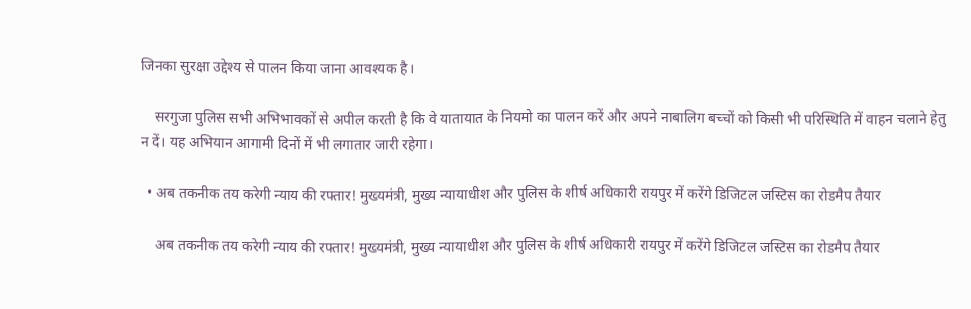जिनका सुरक्षा उद्देश्य से पालन किया जाना आवश्यक है।

    सरगुजा पुलिस सभी अभिभावकों से अपील करती है कि वे यातायात के नियमो का पालन करें और अपने नाबालिग बच्चों को किसी भी परिस्थिति में वाहन चलाने हेतु न दें। यह अभियान आगामी दिनों में भी लगातार जारी रहेगा।

  • अब तकनीक तय करेगी न्याय की रफ्तार! मुख्यमंत्री, मुख्य न्यायाधीश और पुलिस के शीर्ष अधिकारी रायपुर में करेंगे डिजिटल जस्टिस का रोडमैप तैयार

    अब तकनीक तय करेगी न्याय की रफ्तार! मुख्यमंत्री, मुख्य न्यायाधीश और पुलिस के शीर्ष अधिकारी रायपुर में करेंगे डिजिटल जस्टिस का रोडमैप तैयार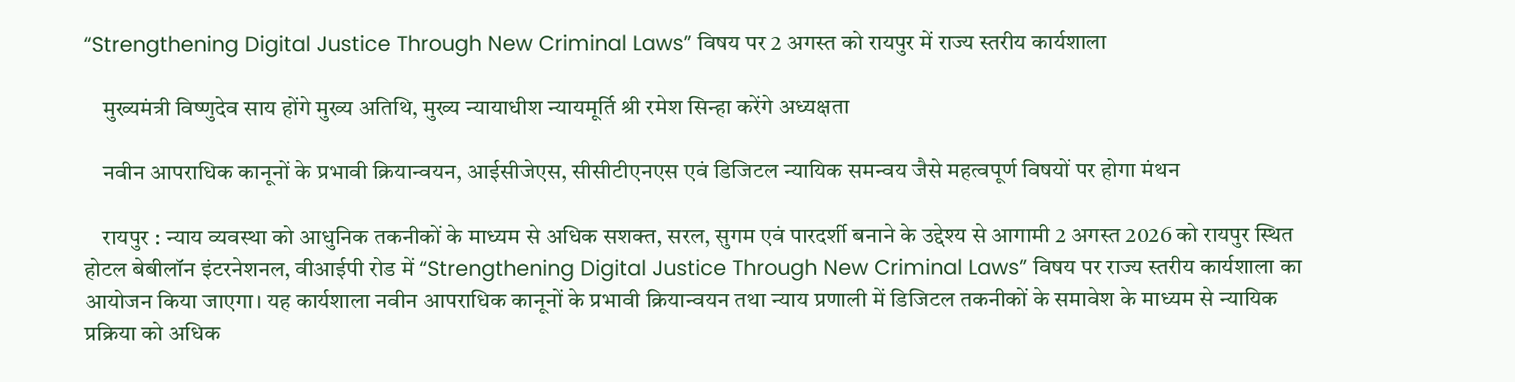“Strengthening Digital Justice Through New Criminal Laws” विषय पर 2 अगस्त को रायपुर में राज्य स्तरीय कार्यशाला

    मुख्यमंत्री विष्णुदेव साय होंगे मुख्य अतिथि, मुख्य न्यायाधीश न्यायमूर्ति श्री रमेश सिन्हा करेंगे अध्यक्षता

    नवीन आपराधिक कानूनों के प्रभावी क्रियान्वयन, आईसीजेएस, सीसीटीएनएस एवं डिजिटल न्यायिक समन्वय जैसे महत्वपूर्ण विषयों पर होगा मंथन

    रायपुर : न्याय व्यवस्था को आधुनिक तकनीकों के माध्यम से अधिक सशक्त, सरल, सुगम एवं पारदर्शी बनाने के उद्देश्य से आगामी 2 अगस्त 2026 को रायपुर स्थित होटल बेबीलॉन इंटरनेशनल, वीआईपी रोड में “Strengthening Digital Justice Through New Criminal Laws” विषय पर राज्य स्तरीय कार्यशाला का आयोजन किया जाएगा। यह कार्यशाला नवीन आपराधिक कानूनों के प्रभावी क्रियान्वयन तथा न्याय प्रणाली में डिजिटल तकनीकों के समावेश के माध्यम से न्यायिक प्रक्रिया को अधिक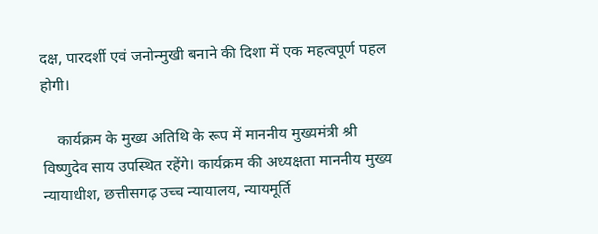दक्ष, पारदर्शी एवं जनोन्मुखी बनाने की दिशा में एक महत्वपूर्ण पहल होगी।

    कार्यक्रम के मुख्य अतिथि के रूप में माननीय मुख्यमंत्री श्री विष्णुदेव साय उपस्थित रहेंगे। कार्यक्रम की अध्यक्षता माननीय मुख्य न्यायाधीश, छत्तीसगढ़ उच्च न्यायालय, न्यायमूर्ति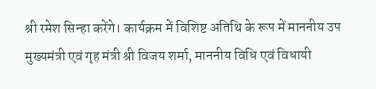श्री रमेश सिन्हा करेंगे। कार्यक्रम में विशिष्ट अतिथि के रूप में माननीय उप मुख्यमंत्री एवं गृह मंत्री श्री विजय शर्मा, माननीय विधि एवं विधायी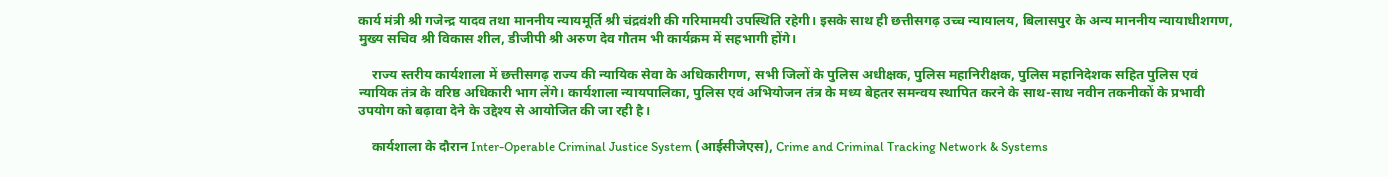कार्य मंत्री श्री गजेन्द्र यादव तथा माननीय न्यायमूर्ति श्री चंद्रवंशी की गरिमामयी उपस्थिति रहेगी। इसके साथ ही छत्तीसगढ़ उच्च न्यायालय, बिलासपुर के अन्य माननीय न्यायाधीशगण, मुख्य सचिव श्री विकास शील, डीजीपी श्री अरुण देव गौतम भी कार्यक्रम में सहभागी होंगे।

    राज्य स्तरीय कार्यशाला में छत्तीसगढ़ राज्य की न्यायिक सेवा के अधिकारीगण, सभी जिलों के पुलिस अधीक्षक, पुलिस महानिरीक्षक, पुलिस महानिदेशक सहित पुलिस एवं न्यायिक तंत्र के वरिष्ठ अधिकारी भाग लेंगे। कार्यशाला न्यायपालिका, पुलिस एवं अभियोजन तंत्र के मध्य बेहतर समन्वय स्थापित करने के साथ-साथ नवीन तकनीकों के प्रभावी उपयोग को बढ़ावा देने के उद्देश्य से आयोजित की जा रही है।

    कार्यशाला के दौरान Inter-Operable Criminal Justice System (आईसीजेएस), Crime and Criminal Tracking Network & Systems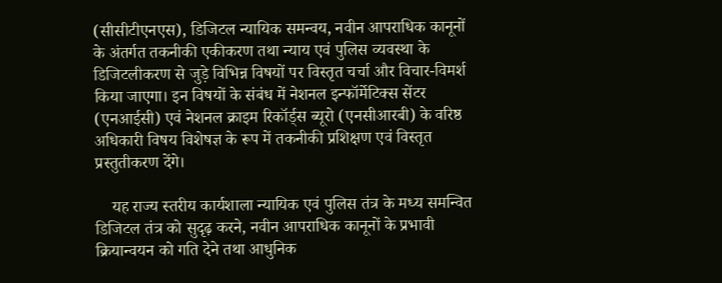(सीसीटीएनएस), डिजिटल न्यायिक समन्वय, नवीन आपराधिक कानूनों के अंतर्गत तकनीकी एकीकरण तथा न्याय एवं पुलिस व्यवस्था के डिजिटलीकरण से जुड़े विभिन्न विषयों पर विस्तृत चर्चा और विचार-विमर्श किया जाएगा। इन विषयों के संबंध में नेशनल इन्फॉर्मेटिक्स सेंटर (एनआईसी) एवं नेशनल क्राइम रिकॉर्ड्स ब्यूरो (एनसीआरबी) के वरिष्ठ अधिकारी विषय विशेषज्ञ के रूप में तकनीकी प्रशिक्षण एवं विस्तृत प्रस्तुतीकरण देंगे।

    यह राज्य स्तरीय कार्यशाला न्यायिक एवं पुलिस तंत्र के मध्य समन्वित डिजिटल तंत्र को सुदृढ़ करने, नवीन आपराधिक कानूनों के प्रभावी क्रियान्वयन को गति देने तथा आधुनिक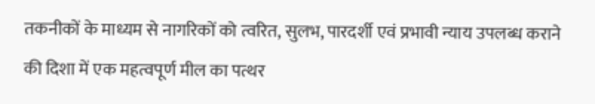तकनीकों के माध्यम से नागरिकों को त्वरित, सुलभ, पारदर्शी एवं प्रभावी न्याय उपलब्ध कराने की दिशा में एक महत्वपूर्ण मील का पत्थर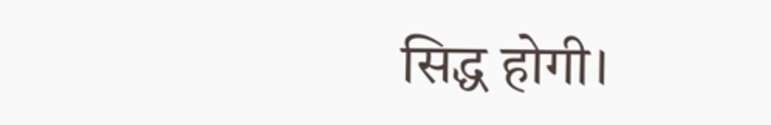सिद्ध होगी।